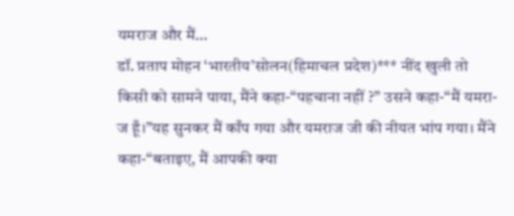यमराज और मैं…
डॉ. प्रताप मोहन ‘भारतीय’सोलन(हिमाचल प्रदेश)*** नींद खुली तो किसी को सामने पाया, मैंने कहा-“पहचाना नहीं ?” उसने कहा-“मैं यमरा-ज हूँ।”यह सुनकर मैं काँप गया और यमराज जी की नीयत भांप गया। मैंने कहा-“बताइए, मैं आपकी क्या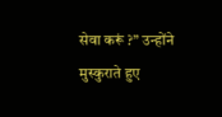सेवा करूं ?” उन्होंने मुस्कुराते हुए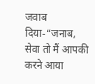जवाब दिया-“जनाब, सेवा तो मैं आपकी करने आया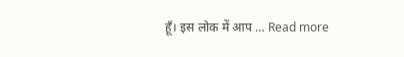हूँ। इस लोक में आप … Read more